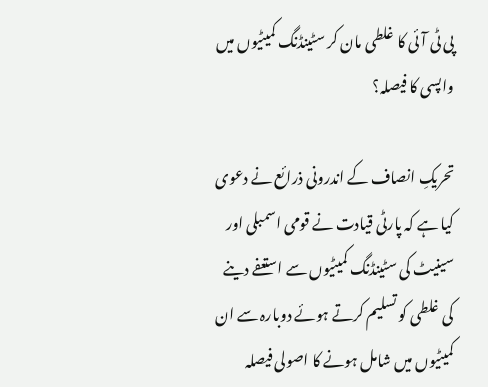پی ٹی آئی کا غلطی مان کر سٹینڈنگ کمیٹیوں میں واپسی کا فیصلہ؟

تحریکِ انصاف کے اندرونی ذرائع نے دعوی کیا ہے کہ پارٹی قیادت نے قومی اسمبلی اور سینیٹ کی سٹینڈنگ کمیٹیوں سے استعفے دینے کی غلطی کو تسلیم کرتے ہوئے دوبارہ سے ان کمیٹیوں میں شامل ہونے کا اصولی فیصلہ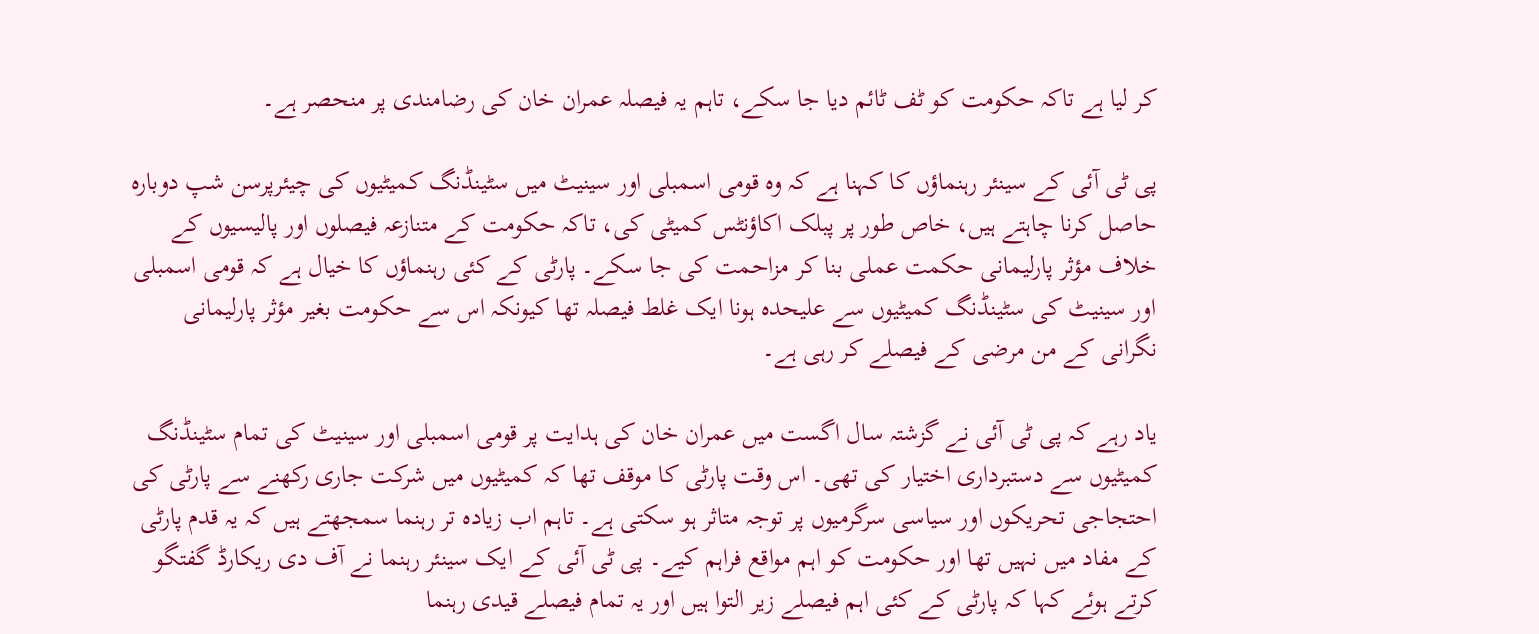کر لیا ہے تاکہ حکومت کو ٹف ٹائم دیا جا سکے، تاہم یہ فیصلہ عمران خان کی رضامندی پر منحصر ہے۔

پی ٹی آئی کے سینئر رہنماؤں کا کہنا ہے کہ وہ قومی اسمبلی اور سینیٹ میں سٹینڈنگ کمیٹیوں کی چیئرپرسن شپ دوبارہ حاصل کرنا چاہتے ہیں، خاص طور پر پبلک اکاؤنٹس کمیٹی کی، تاکہ حکومت کے متنازعہ فیصلوں اور پالیسیوں کے خلاف مؤثر پارلیمانی حکمت عملی بنا کر مزاحمت کی جا سکے۔ پارٹی کے کئی رہنماؤں کا خیال ہے کہ قومی اسمبلی اور سینیٹ کی سٹینڈنگ کمیٹیوں سے علیحدہ ہونا ایک غلط فیصلہ تھا کیونکہ اس سے حکومت بغیر مؤثر پارلیمانی نگرانی کے من مرضی کے فیصلے کر رہی ہے۔

یاد رہے کہ پی ٹی آئی نے گزشتہ سال اگست میں عمران خان کی ہدایت پر قومی اسمبلی اور سینیٹ کی تمام سٹینڈنگ کمیٹیوں سے دستبرداری اختیار کی تھی۔ اس وقت پارٹی کا موقف تھا کہ کمیٹیوں میں شرکت جاری رکھنے سے پارٹی کی احتجاجی تحریکوں اور سیاسی سرگرمیوں پر توجہ متاثر ہو سکتی ہے۔ تاہم اب زیادہ تر رہنما سمجھتے ہیں کہ یہ قدم پارٹی کے مفاد میں نہیں تھا اور حکومت کو اہم مواقع فراہم کیے۔ پی ٹی آئی کے ایک سینئر رہنما نے آف دی ریکارڈ گفتگو کرتے ہوئے کہا کہ پارٹی کے کئی اہم فیصلے زیر التوا ہیں اور یہ تمام فیصلے قیدی رہنما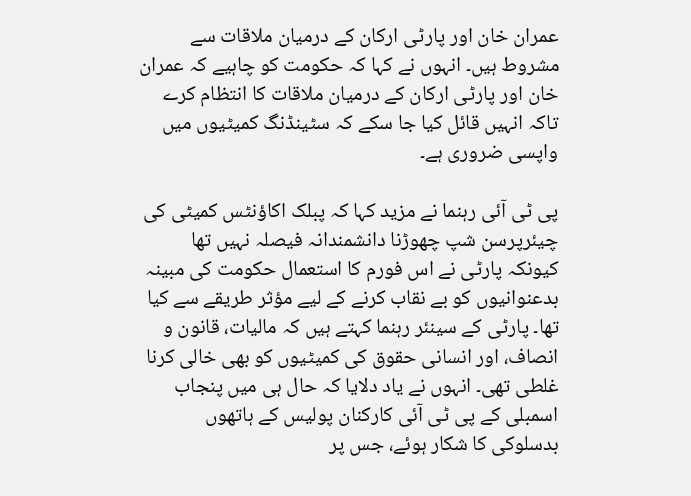عمران خان اور پارٹی ارکان کے درمیان ملاقات سے مشروط ہیں۔ انہوں نے کہا کہ حکومت کو چاہیے کہ عمران خان اور پارٹی ارکان کے درمیان ملاقات کا انتظام کرے تاکہ انہیں قائل کیا جا سکے کہ سٹینڈنگ کمیٹیوں میں واپسی ضروری ہے۔

پی ٹی آئی رہنما نے مزید کہا کہ پبلک اکاؤنٹس کمیٹی کی چیئرپرسن شپ چھوڑنا دانشمندانہ فیصلہ نہیں تھا کیونکہ پارٹی نے اس فورم کا استعمال حکومت کی مبینہ بدعنوانیوں کو بے نقاب کرنے کے لیے مؤثر طریقے سے کیا تھا۔ پارٹی کے سینئر رہنما کہتے ہیں کہ مالیات، قانون و انصاف، اور انسانی حقوق کی کمیٹیوں کو بھی خالی کرنا غلطی تھی۔ انہوں نے یاد دلایا کہ حال ہی میں پنجاب اسمبلی کے پی ٹی آئی کارکنان پولیس کے ہاتھوں بدسلوکی کا شکار ہوئے، جس پر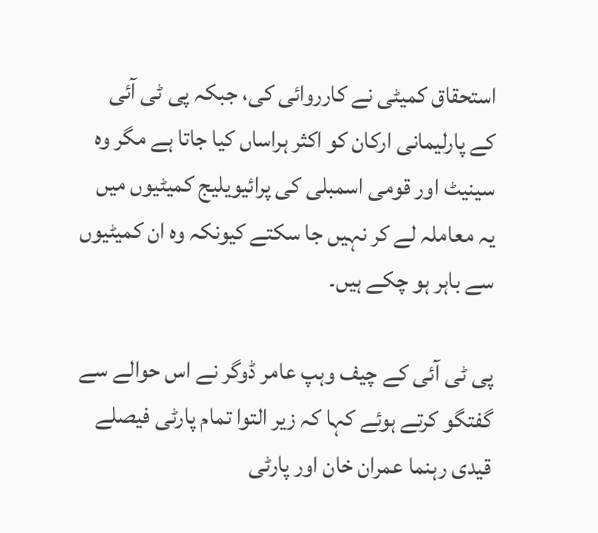استحقاق کمیٹی نے کارروائی کی، جبکہ پی ٹی آئی کے پارلیمانی ارکان کو اکثر ہراساں کیا جاتا ہے مگر وہ سینیٹ اور قومی اسمبلی کی پرائیویلیج کمیٹیوں میں یہ معاملہ لے کر نہیں جا سکتے کیونکہ وہ ان کمیٹیوں سے باہر ہو چکے ہیں۔

پی ٹی آئی کے چیف وہپ عامر ڈوگر نے اس حوالے سے گفتگو کرتے ہوئے کہا کہ زیر التوا تمام پارٹی فیصلے قیدی رہنما عمران خان اور پارٹی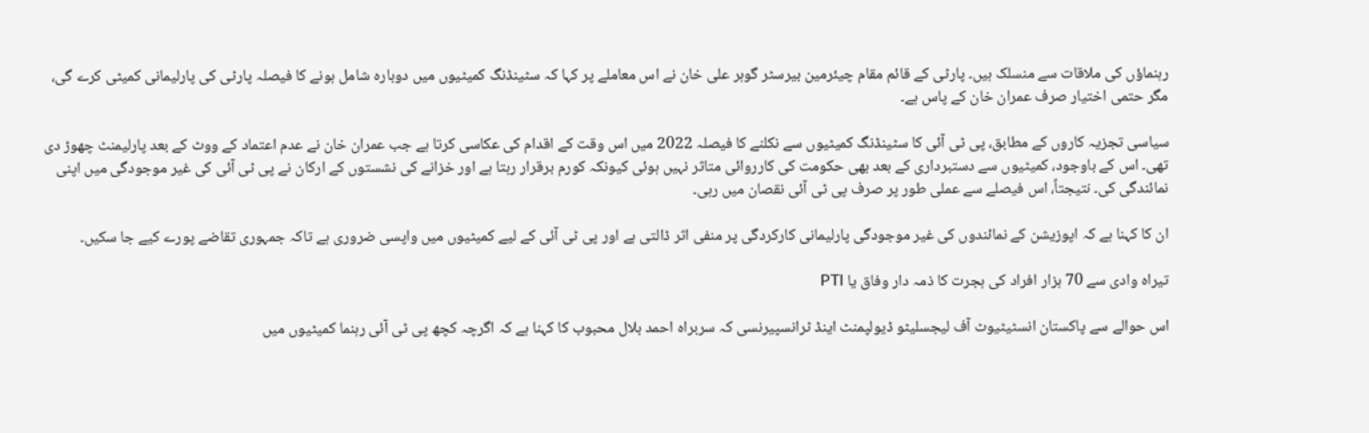رہنماؤں کی ملاقات سے منسلک ہیں۔ پارٹی کے قائم مقام چیئرمین بیرسٹر گوہر علی خان نے اس معاملے پر کہا کہ سٹینڈنگ کمیٹیوں میں دوبارہ شامل ہونے کا فیصلہ پارٹی کی پارلیمانی کمیٹی کرے گی، مگر حتمی اختیار صرف عمران خان کے پاس ہے۔

سیاسی تجزیہ کاروں کے مطابق، پی ٹی آئی کا سٹینڈنگ کمیٹیوں سے نکلنے کا فیصلہ 2022 میں اس وقت کے اقدام کی عکاسی کرتا ہے جب عمران خان نے عدم اعتماد کے ووٹ کے بعد پارلیمنٹ چھوڑ دی تھی۔ اس کے باوجود، کمیٹیوں سے دستبرداری کے بعد بھی حکومت کی کارروائی متاثر نہیں ہوئی کیونکہ کورم برقرار رہتا ہے اور خزانے کی نشستوں کے ارکان نے پی ٹی آئی کی غیر موجودگی میں اپنی نمائندگی کی۔ نتیجتاً، اس فیصلے سے عملی طور پر صرف پی ٹی آئی نقصان میں رہی۔

ان کا کہنا ہے کہ اپوزیشن کے نمائندوں کی غیر موجودگی پارلیمانی کارکردگی پر منفی اثر ڈالتی ہے اور پی ٹی آئی کے لیے کمیٹیوں میں واپسی ضروری ہے تاکہ جمہوری تقاضے پورے کیے جا سکیں۔

تیراہ وادی سے 70 ہزار افراد کی ہجرت کا ذمہ دار وفاق یا PTI

اس حوالے سے پاکستان انسٹیٹیوٹ آف لیجسلیٹو ڈیولپمنٹ اینڈ ٹرانسپیرنسی کہ سربراہ احمد بلال محبوب کا کہنا ہے کہ اگرچہ کچھ پی ٹی آئی رہنما کمیٹیوں میں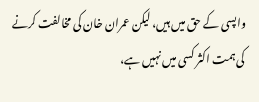واپسی کے حق میں ہیں، لیکن عمران خان کی مخالفت کرنے کی ہمت اکثر کسی میں نہیں ہے،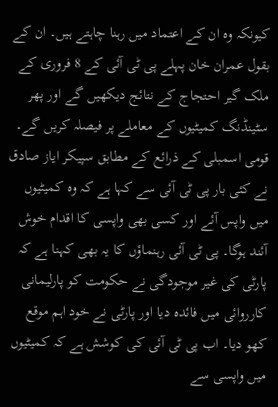کیونکہ وہ ان کے اعتماد میں رہنا چاہتے ہیں۔ ان کے بقول عمران خان پہلے پی ٹی آئی کے 8 فروری کے ملک گیر احتجاج کے نتائج دیکھیں گے اور پھر سٹینڈنگ کمیٹیوں کے معاملے پر فیصلہ کریں گے۔ قومی اسمبلی کے ذرائع کے مطابق سپیکر ایاز صادق نے کئی بار پی ٹی آئی سے کہا ہے کہ وہ کمیٹیوں میں واپس آئے اور کسی بھی واپسی کا اقدام خوش آئند ہوگا۔ پی ٹی آئی رہنماؤں کا یہ بھی کہنا ہے کہ پارٹی کی غیر موجودگی نے حکومت کو پارلیمانی کارروائی میں فائدہ دیا اور پارٹی نے خود اہم موقع کھو دیا۔ اب پی ٹی آئی کی کوشش ہے کہ کمیٹیوں میں واپسی سے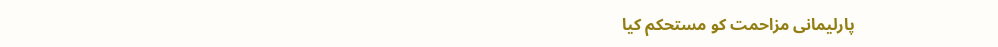پارلیمانی مزاحمت کو مستحکم کیا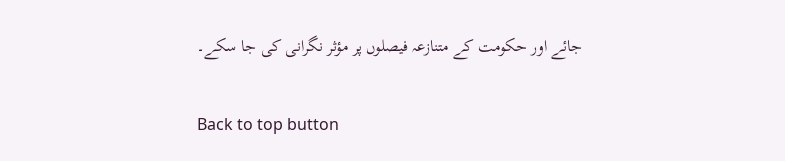جائے اور حکومت کے متنازعہ فیصلوں پر مؤثر نگرانی کی جا سکے۔

Back to top button